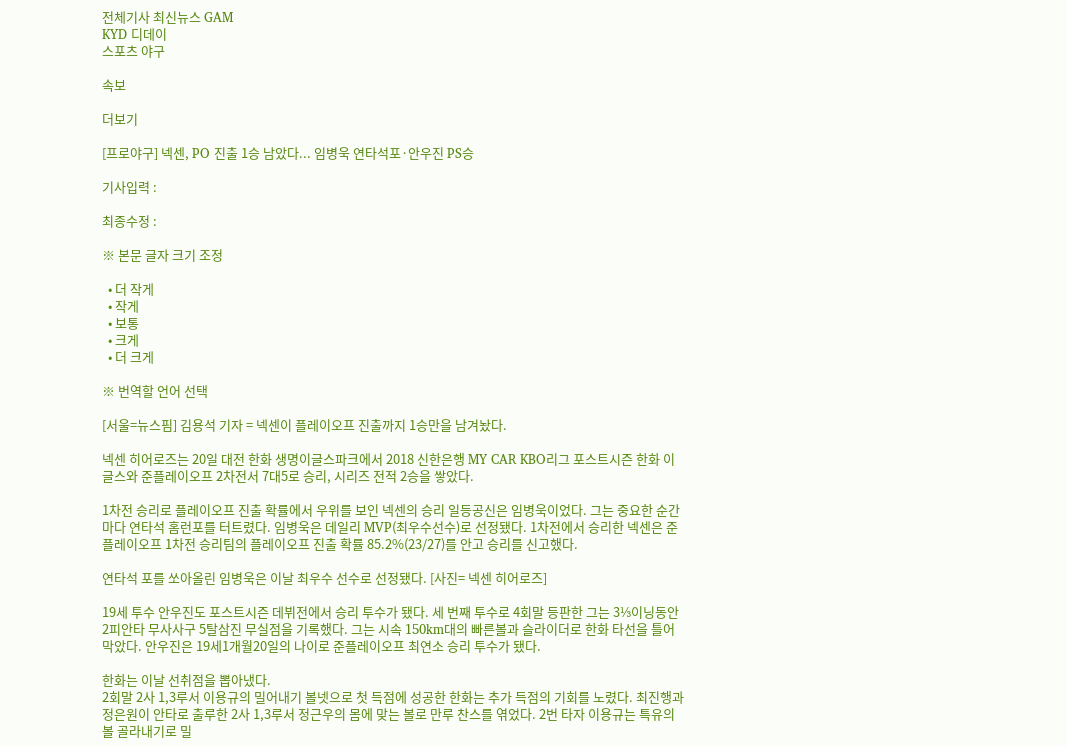전체기사 최신뉴스 GAM
KYD 디데이
스포츠 야구

속보

더보기

[프로야구] 넥센, PO 진출 1승 남았다... 임병욱 연타석포·안우진 PS승

기사입력 :

최종수정 :

※ 본문 글자 크기 조정

  • 더 작게
  • 작게
  • 보통
  • 크게
  • 더 크게

※ 번역할 언어 선택

[서울=뉴스핌] 김용석 기자 = 넥센이 플레이오프 진출까지 1승만을 남겨놨다.

넥센 히어로즈는 20일 대전 한화 생명이글스파크에서 2018 신한은행 MY CAR KBO리그 포스트시즌 한화 이글스와 준플레이오프 2차전서 7대5로 승리, 시리즈 전적 2승을 쌓았다.

1차전 승리로 플레이오프 진출 확률에서 우위를 보인 넥센의 승리 일등공신은 임병욱이었다. 그는 중요한 순간마다 연타석 홈런포를 터트렸다. 임병욱은 데일리 MVP(최우수선수)로 선정됐다. 1차전에서 승리한 넥센은 준플레이오프 1차전 승리팀의 플레이오프 진출 확률 85.2%(23/27)를 안고 승리를 신고했다.

연타석 포를 쏘아올린 임병욱은 이날 최우수 선수로 선정됐다. [사진= 넥센 히어로즈]

19세 투수 안우진도 포스트시즌 데뷔전에서 승리 투수가 됐다. 세 번째 투수로 4회말 등판한 그는 3⅓이닝동안 2피안타 무사사구 5탈삼진 무실점을 기록했다. 그는 시속 150km대의 빠른볼과 슬라이더로 한화 타선을 틀어막았다. 안우진은 19세1개월20일의 나이로 준플레이오프 최연소 승리 투수가 됐다.

한화는 이날 선취점을 뽑아냈다.
2회말 2사 1,3루서 이용규의 밀어내기 볼넷으로 첫 득점에 성공한 한화는 추가 득점의 기회를 노렸다. 최진행과 정은원이 안타로 출루한 2사 1,3루서 정근우의 몸에 맞는 볼로 만루 찬스를 엮었다. 2번 타자 이용규는 특유의 볼 골라내기로 밀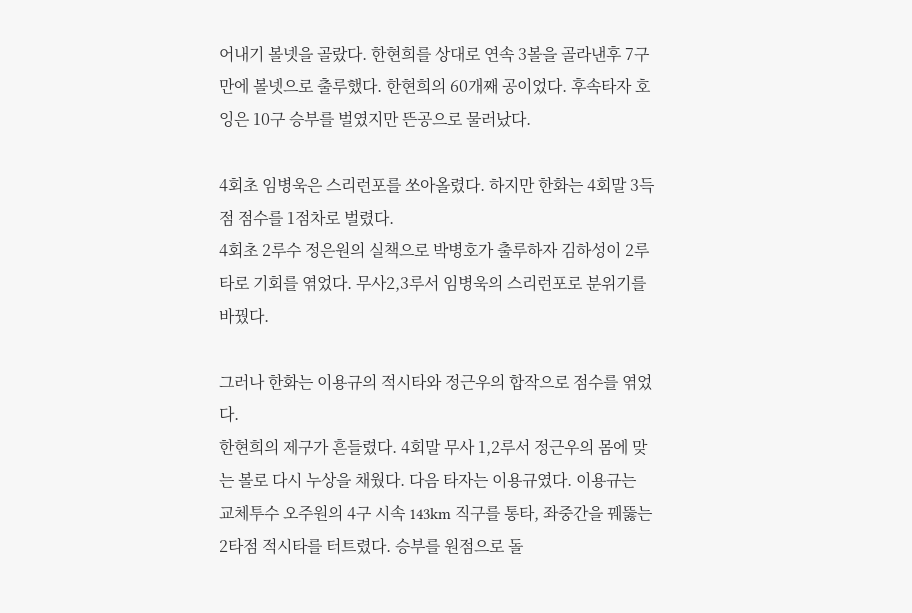어내기 볼넷을 골랐다. 한현희를 상대로 연속 3볼을 골라낸후 7구만에 볼넷으로 출루했다. 한현희의 60개째 공이었다. 후속타자 호잉은 10구 승부를 벌였지만 뜬공으로 물러났다.

4회초 임병욱은 스리런포를 쏘아올렸다. 하지만 한화는 4회말 3득점 점수를 1점차로 벌렸다.
4회초 2루수 정은원의 실책으로 박병호가 출루하자 김하성이 2루타로 기회를 엮었다. 무사2,3루서 임병욱의 스리런포로 분위기를 바꿨다.

그러나 한화는 이용규의 적시타와 정근우의 합작으로 점수를 엮었다.
한현희의 제구가 흔들렸다. 4회말 무사 1,2루서 정근우의 몸에 맞는 볼로 다시 누상을 채웠다. 다음 타자는 이용규였다. 이용규는 교체투수 오주원의 4구 시속 143km 직구를 통타, 좌중간을 꿰뚫는 2타점 적시타를 터트렸다. 승부를 원점으로 돌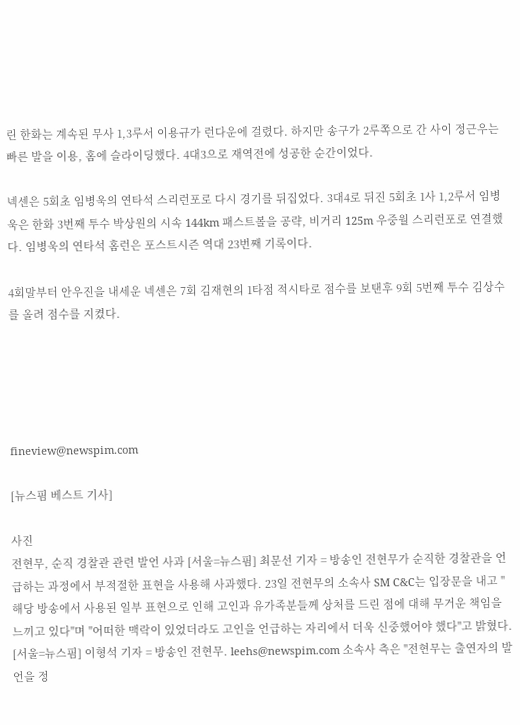린 한화는 계속된 무사 1,3루서 이용규가 런다운에 걸렸다. 하지만 송구가 2루쪽으로 간 사이 정근우는 빠른 발을 이용, 홈에 슬라이딩했다. 4대3으로 재역전에 성공한 순간이었다.

넥센은 5회초 임병욱의 연타석 스리런포로 다시 경기를 뒤집었다. 3대4로 뒤진 5회초 1사 1,2루서 임병욱은 한화 3번째 투수 박상원의 시속 144km 패스트볼을 공략, 비거리 125m 우중월 스리런포로 연결했다. 임병욱의 연타석 홈런은 포스트시즌 역대 23번째 기록이다.

4회말부터 안우진을 내세운 넥센은 7회 김재현의 1타점 적시타로 점수를 보탠후 9회 5번째 투수 김상수를 올려 점수를 지켰다.





fineview@newspim.com

[뉴스핌 베스트 기사]

사진
전현무, 순직 경찰관 관련 발언 사과 [서울=뉴스핌] 최문선 기자 = 방송인 전현무가 순직한 경찰관을 언급하는 과정에서 부적절한 표현을 사용해 사과했다. 23일 전현무의 소속사 SM C&C는 입장문을 내고 "해당 방송에서 사용된 일부 표현으로 인해 고인과 유가족분들께 상처를 드린 점에 대해 무거운 책임을 느끼고 있다"며 "어떠한 맥락이 있었더라도 고인을 언급하는 자리에서 더욱 신중했어야 했다"고 밝혔다. [서울=뉴스핌] 이형석 기자 = 방송인 전현무. leehs@newspim.com 소속사 측은 "전현무는 출연자의 발언을 정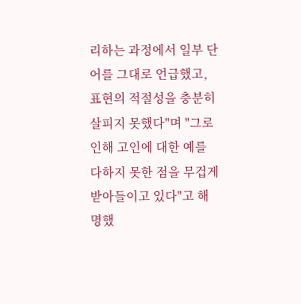리하는 과정에서 일부 단어를 그대로 언급했고, 표현의 적절성을 충분히 살피지 못했다"며 "그로 인해 고인에 대한 예를 다하지 못한 점을 무겁게 받아들이고 있다"고 해명했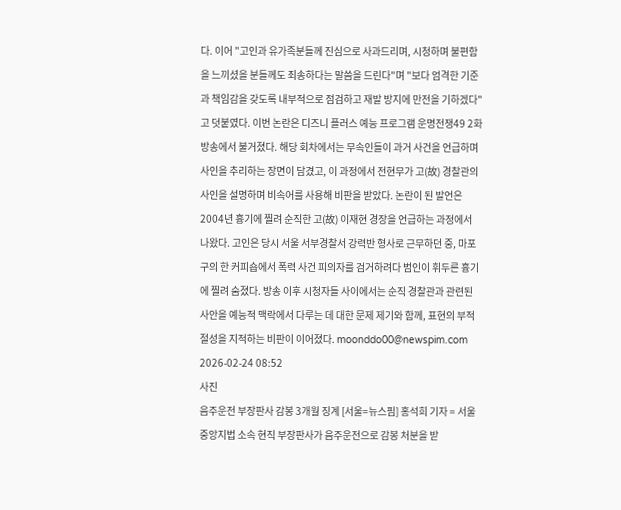다. 이어 "고인과 유가족분들께 진심으로 사과드리며, 시청하며 불편함을 느끼셨을 분들께도 죄송하다는 말씀을 드린다"며 "보다 엄격한 기준과 책임감을 갖도록 내부적으로 점검하고 재발 방지에 만전을 기하겠다"고 덧붙였다. 이번 논란은 디즈니 플러스 예능 프로그램 운명전쟁49 2화 방송에서 불거졌다. 해당 회차에서는 무속인들이 과거 사건을 언급하며 사인을 추리하는 장면이 담겼고, 이 과정에서 전현무가 고(故) 경찰관의 사인을 설명하며 비속어를 사용해 비판을 받았다. 논란이 된 발언은 2004년 흉기에 찔려 순직한 고(故) 이재현 경장을 언급하는 과정에서 나왔다. 고인은 당시 서울 서부경찰서 강력반 형사로 근무하던 중, 마포구의 한 커피숍에서 폭력 사건 피의자를 검거하려다 범인이 휘두른 흉기에 찔려 숨졌다. 방송 이후 시청자들 사이에서는 순직 경찰관과 관련된 사안을 예능적 맥락에서 다루는 데 대한 문제 제기와 함께, 표현의 부적절성을 지적하는 비판이 이어졌다. moonddo00@newspim.com 2026-02-24 08:52
사진
음주운전 부장판사 감봉 3개월 징계 [서울=뉴스핌] 홍석희 기자 = 서울중앙지법 소속 현직 부장판사가 음주운전으로 감봉 처분을 받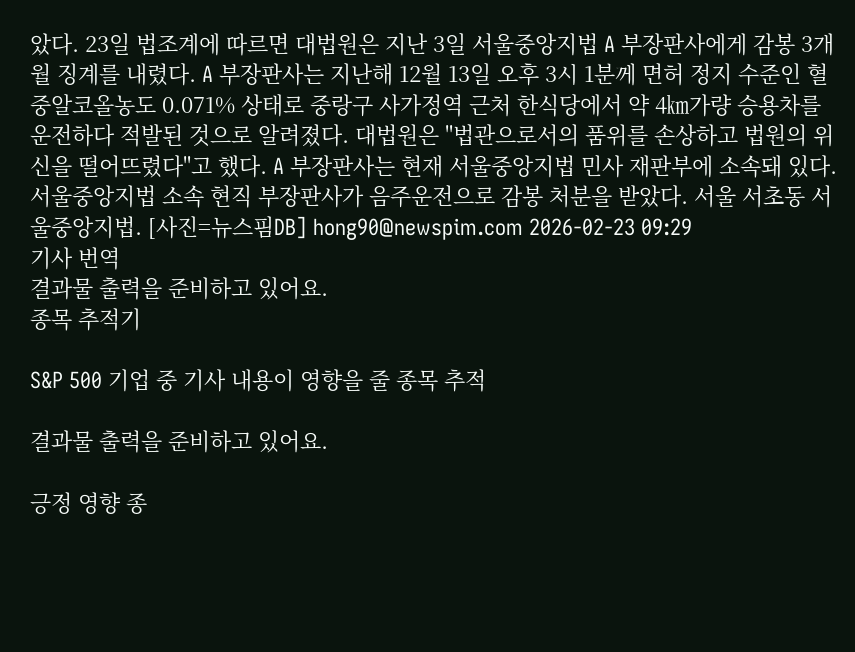았다. 23일 법조계에 따르면 대법원은 지난 3일 서울중앙지법 A 부장판사에게 감봉 3개월 징계를 내렸다. A 부장판사는 지난해 12월 13일 오후 3시 1분께 면허 정지 수준인 혈중알코올농도 0.071% 상태로 중랑구 사가정역 근처 한식당에서 약 4㎞가량 승용차를 운전하다 적발된 것으로 알려졌다. 대법원은 "법관으로서의 품위를 손상하고 법원의 위신을 떨어뜨렸다"고 했다. A 부장판사는 현재 서울중앙지법 민사 재판부에 소속돼 있다. 서울중앙지법 소속 현직 부장판사가 음주운전으로 감봉 처분을 받았다. 서울 서초동 서울중앙지법. [사진=뉴스핌DB] hong90@newspim.com 2026-02-23 09:29
기사 번역
결과물 출력을 준비하고 있어요.
종목 추적기

S&P 500 기업 중 기사 내용이 영향을 줄 종목 추적

결과물 출력을 준비하고 있어요.

긍정 영향 종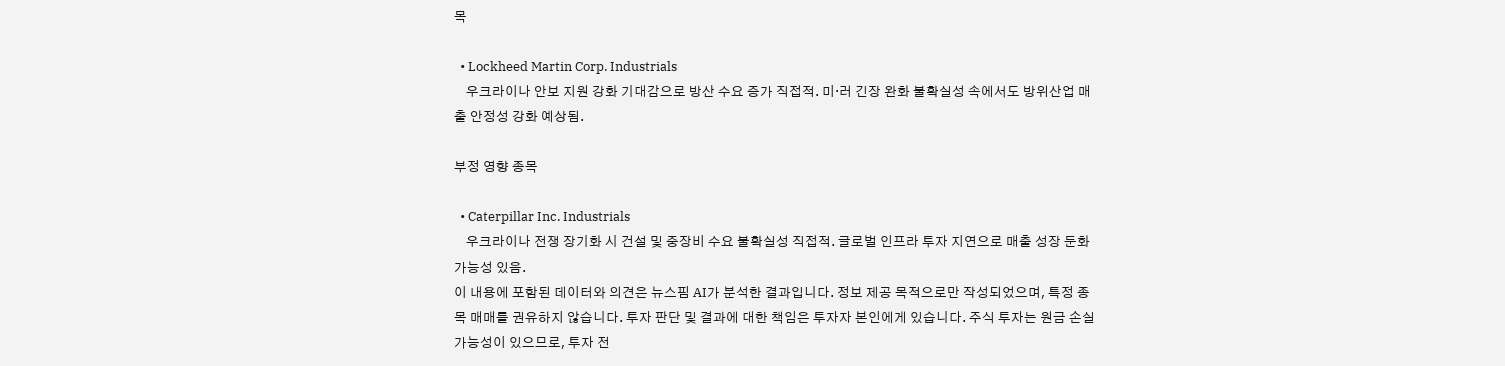목

  • Lockheed Martin Corp. Industrials
    우크라이나 안보 지원 강화 기대감으로 방산 수요 증가 직접적. 미·러 긴장 완화 불확실성 속에서도 방위산업 매출 안정성 강화 예상됨.

부정 영향 종목

  • Caterpillar Inc. Industrials
    우크라이나 전쟁 장기화 시 건설 및 중장비 수요 불확실성 직접적. 글로벌 인프라 투자 지연으로 매출 성장 둔화 가능성 있음.
이 내용에 포함된 데이터와 의견은 뉴스핌 AI가 분석한 결과입니다. 정보 제공 목적으로만 작성되었으며, 특정 종목 매매를 권유하지 않습니다. 투자 판단 및 결과에 대한 책임은 투자자 본인에게 있습니다. 주식 투자는 원금 손실 가능성이 있으므로, 투자 전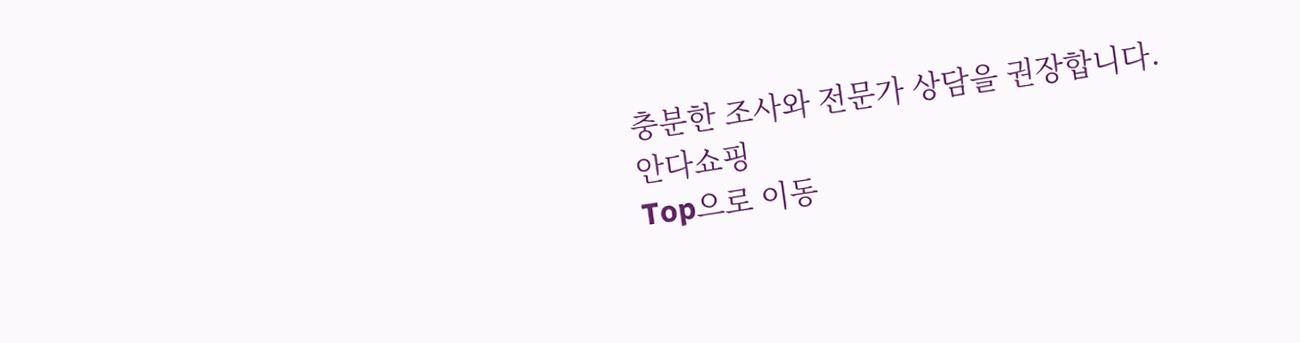충분한 조사와 전문가 상담을 권장합니다.
안다쇼핑
Top으로 이동